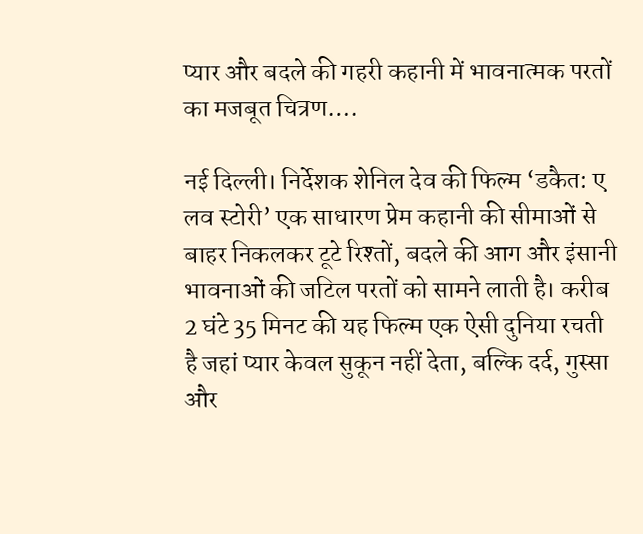प्यार और बदले की गहरी कहानी में भावनात्मक परतों का मजबूत चित्रण….

नई दिल्ली। निर्देशक शेनिल देव की फिल्म ‘डकैत: ए लव स्टोरी’ एक साधारण प्रेम कहानी की सीमाओं से बाहर निकलकर टूटे रिश्तों, बदले की आग और इंसानी भावनाओं की जटिल परतों को सामने लाती है। करीब 2 घंटे 35 मिनट की यह फिल्म एक ऐसी दुनिया रचती है जहां प्यार केवल सुकून नहीं देता, बल्कि दर्द, गुस्सा और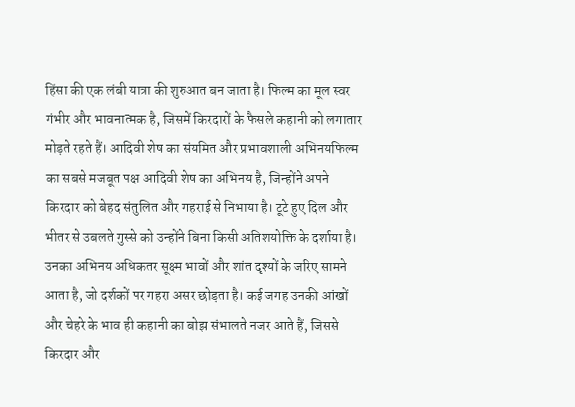हिंसा की एक लंबी यात्रा की शुरुआत बन जाता है। फिल्म का मूल स्वर गंभीर और भावनात्मक है, जिसमें किरदारों के फैसले कहानी को लगातार मोड़ते रहते हैं। आदिवी शेष का संयमित और प्रभावशाली अभिनयफिल्म का सबसे मजबूत पक्ष आदिवी शेष का अभिनय है, जिन्होंने अपने किरदार को बेहद संतुलित और गहराई से निभाया है। टूटे हुए दिल और भीतर से उबलते गुस्से को उन्होंने बिना किसी अतिशयोक्ति के दर्शाया है। उनका अभिनय अधिकतर सूक्ष्म भावों और शांत दृश्यों के जरिए सामने आता है, जो दर्शकों पर गहरा असर छोड़ता है। कई जगह उनकी आंखों और चेहरे के भाव ही कहानी का बोझ संभालते नजर आते हैं, जिससे किरदार और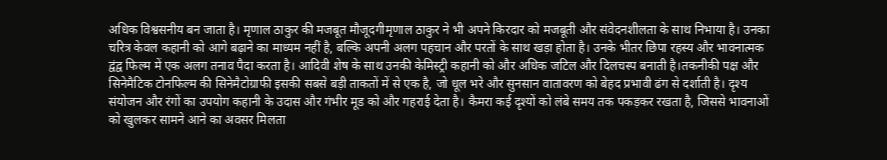अधिक विश्वसनीय बन जाता है। मृणाल ठाकुर की मजबूत मौजूदगीमृणाल ठाकुर ने भी अपने किरदार को मजबूती और संवेदनशीलता के साथ निभाया है। उनका चरित्र केवल कहानी को आगे बढ़ाने का माध्यम नहीं है, बल्कि अपनी अलग पहचान और परतों के साथ खड़ा होता है। उनके भीतर छिपा रहस्य और भावनात्मक द्वंद्व फिल्म में एक अलग तनाव पैदा करता है। आदिवी शेष के साथ उनकी केमिस्ट्री कहानी को और अधिक जटिल और दिलचस्प बनाती है।तकनीकी पक्ष और सिनेमैटिक टोनफिल्म की सिनेमैटोग्राफी इसकी सबसे बड़ी ताकतों में से एक है, जो धूल भरे और सुनसान वातावरण को बेहद प्रभावी ढंग से दर्शाती है। दृश्य संयोजन और रंगों का उपयोग कहानी के उदास और गंभीर मूड को और गहराई देता है। कैमरा कई दृश्यों को लंबे समय तक पकड़कर रखता है, जिससे भावनाओं को खुलकर सामने आने का अवसर मिलता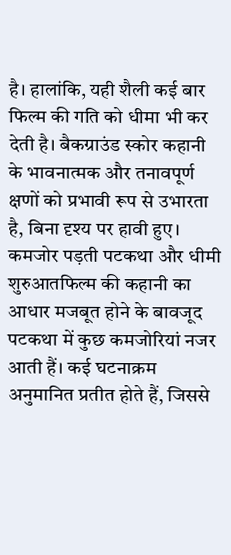है। हालांकि, यही शैली कई बार फिल्म की गति को धीमा भी कर देती है। बैकग्राउंड स्कोर कहानी के भावनात्मक और तनावपूर्ण क्षणों को प्रभावी रूप से उभारता है, बिना दृश्य पर हावी हुए। कमजोर पड़ती पटकथा और धीमी शुरुआतफिल्म की कहानी का आधार मजबूत होने के बावजूद पटकथा में कुछ कमजोरियां नजर आती हैं। कई घटनाक्रम अनुमानित प्रतीत होते हैं, जिससे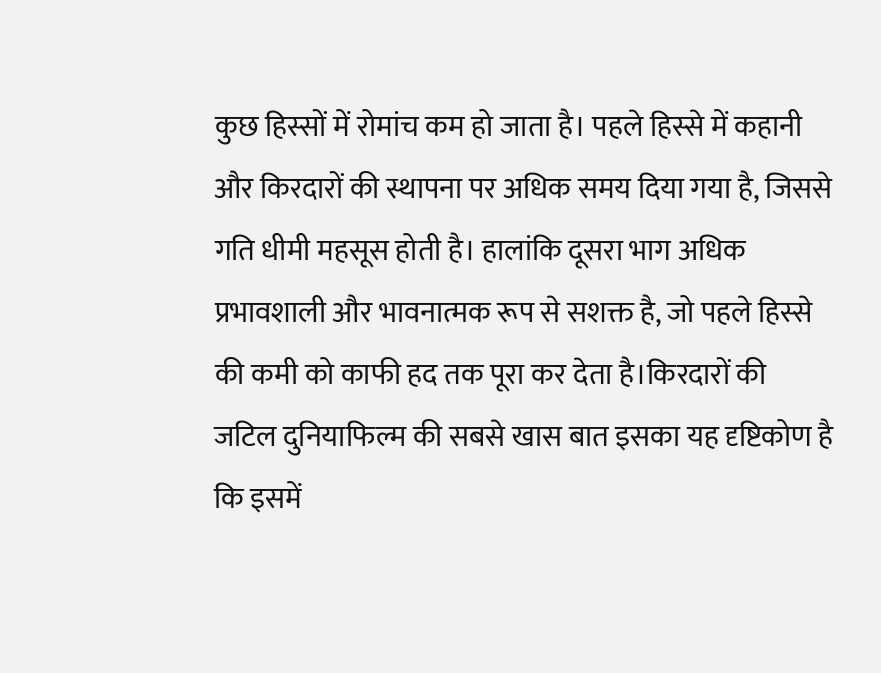कुछ हिस्सों में रोमांच कम हो जाता है। पहले हिस्से में कहानी और किरदारों की स्थापना पर अधिक समय दिया गया है, जिससे गति धीमी महसूस होती है। हालांकि दूसरा भाग अधिक प्रभावशाली और भावनात्मक रूप से सशक्त है, जो पहले हिस्से की कमी को काफी हद तक पूरा कर देता है।किरदारों की जटिल दुनियाफिल्म की सबसे खास बात इसका यह दृष्टिकोण है कि इसमें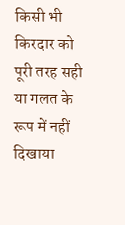किसी भी किरदार को पूरी तरह सही या गलत के रूप में नहीं दिखाया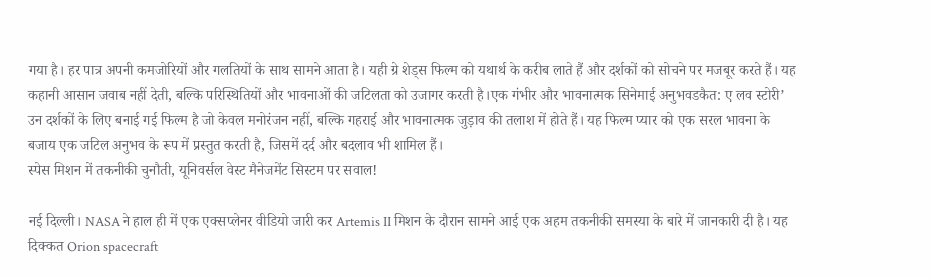गया है। हर पात्र अपनी कमजोरियों और गलतियों के साथ सामने आता है। यही ग्रे शेड्स फिल्म को यथार्थ के करीब लाते हैं और दर्शकों को सोचने पर मजबूर करते हैं। यह कहानी आसान जवाब नहीं देती, बल्कि परिस्थितियों और भावनाओं की जटिलता को उजागर करती है।एक गंभीर और भावनात्मक सिनेमाई अनुभवडकैत: ए लव स्टोरी’ उन दर्शकों के लिए बनाई गई फिल्म है जो केवल मनोरंजन नहीं, बल्कि गहराई और भावनात्मक जुड़ाव की तलाश में होते हैं। यह फिल्म प्यार को एक सरल भावना के बजाय एक जटिल अनुभव के रूप में प्रस्तुत करती है, जिसमें दर्द और बदलाव भी शामिल हैं।
स्पेस मिशन में तकनीकी चुनौती, यूनिवर्सल वेस्ट मैनेजमेंट सिस्टम पर सवाल!

नई दिल्ली। NASA ने हाल ही में एक एक्सप्लेनर वीडियो जारी कर Artemis II मिशन के दौरान सामने आई एक अहम तकनीकी समस्या के बारे में जानकारी दी है। यह दिक्कत Orion spacecraft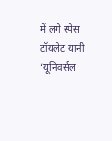में लगे स्पेस टॉयलेट यानी ‘यूनिवर्सल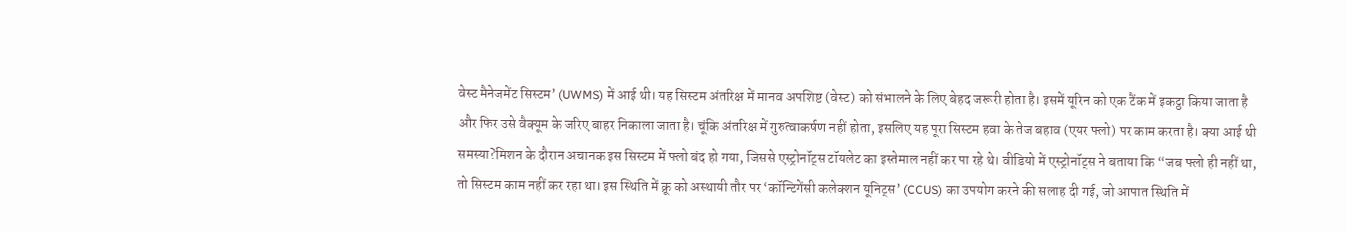वेस्ट मैनेजमेंट सिस्टम’ (UWMS) में आई थी। यह सिस्टम अंतरिक्ष में मानव अपशिष्ट (वेस्ट) को संभालने के लिए बेहद जरूरी होता है। इसमें यूरिन को एक टैंक में इकट्ठा किया जाता है और फिर उसे वैक्यूम के जरिए बाहर निकाला जाता है। चूंकि अंतरिक्ष में गुरुत्वाकर्षण नहीं होता, इसलिए यह पूरा सिस्टम हवा के तेज बहाव (एयर फ्लो) पर काम करता है। क्या आई थी समस्या?मिशन के दौरान अचानक इस सिस्टम में फ्लो बंद हो गया, जिससे एस्ट्रोनॉट्स टॉयलेट का इस्तेमाल नहीं कर पा रहे थे। वीडियो में एस्ट्रोनॉट्स ने बताया कि “जब फ्लो ही नहीं था, तो सिस्टम काम नहीं कर रहा था। इस स्थिति में क्रू को अस्थायी तौर पर ‘कॉन्टिगेंसी कलेक्शन यूनिट्स’ (CCUS) का उपयोग करने की सलाह दी गई, जो आपात स्थिति में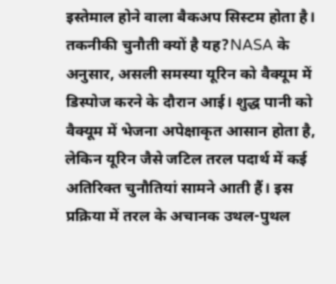इस्तेमाल होने वाला बैकअप सिस्टम होता है। तकनीकी चुनौती क्यों है यह?NASA के अनुसार, असली समस्या यूरिन को वैक्यूम में डिस्पोज करने के दौरान आई। शुद्ध पानी को वैक्यूम में भेजना अपेक्षाकृत आसान होता है, लेकिन यूरिन जैसे जटिल तरल पदार्थ में कई अतिरिक्त चुनौतियां सामने आती हैं। इस प्रक्रिया में तरल के अचानक उथल-पुथल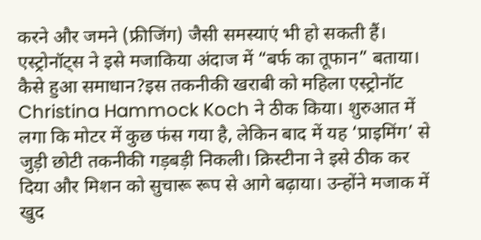करने और जमने (फ्रीजिंग) जैसी समस्याएं भी हो सकती हैं। एस्ट्रोनॉट्स ने इसे मजाकिया अंदाज में “बर्फ का तूफान” बताया। कैसे हुआ समाधान?इस तकनीकी खराबी को महिला एस्ट्रोनॉट Christina Hammock Koch ने ठीक किया। शुरुआत में लगा कि मोटर में कुछ फंस गया है, लेकिन बाद में यह ‘प्राइमिंग’ से जुड़ी छोटी तकनीकी गड़बड़ी निकली। क्रिस्टीना ने इसे ठीक कर दिया और मिशन को सुचारू रूप से आगे बढ़ाया। उन्होंने मजाक में खुद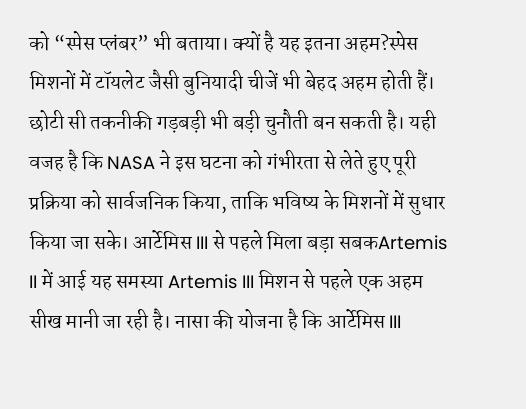को “स्पेस प्लंबर” भी बताया। क्यों है यह इतना अहम?स्पेस मिशनों में टॉयलेट जैसी बुनियादी चीजें भी बेहद अहम होती हैं। छोटी सी तकनीकी गड़बड़ी भी बड़ी चुनौती बन सकती है। यही वजह है कि NASA ने इस घटना को गंभीरता से लेते हुए पूरी प्रक्रिया को सार्वजनिक किया, ताकि भविष्य के मिशनों में सुधार किया जा सके। आर्टेमिस III से पहले मिला बड़ा सबकArtemis II में आई यह समस्या Artemis III मिशन से पहले एक अहम सीख मानी जा रही है। नासा की योजना है कि आर्टेमिस III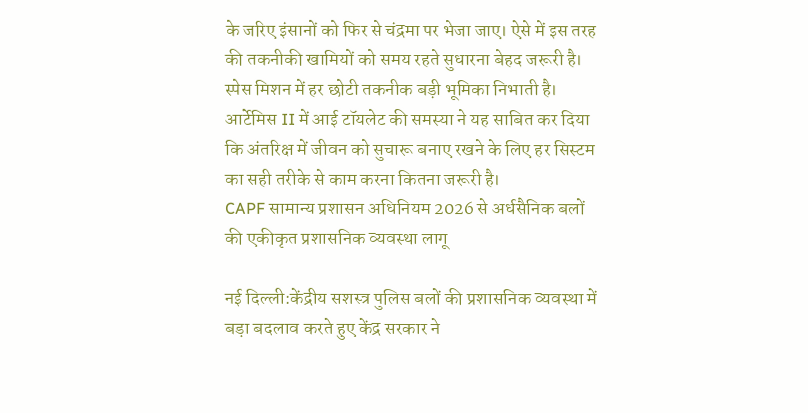के जरिए इंसानों को फिर से चंद्रमा पर भेजा जाए। ऐसे में इस तरह की तकनीकी खामियों को समय रहते सुधारना बेहद जरूरी है। स्पेस मिशन में हर छोटी तकनीक बड़ी भूमिका निभाती है। आर्टेमिस II में आई टॉयलेट की समस्या ने यह साबित कर दिया कि अंतरिक्ष में जीवन को सुचारू बनाए रखने के लिए हर सिस्टम का सही तरीके से काम करना कितना जरूरी है।
CAPF सामान्य प्रशासन अधिनियम 2026 से अर्धसैनिक बलों की एकीकृत प्रशासनिक व्यवस्था लागू

नई दिल्ली:केंद्रीय सशस्त्र पुलिस बलों की प्रशासनिक व्यवस्था में बड़ा बदलाव करते हुए केंद्र सरकार ने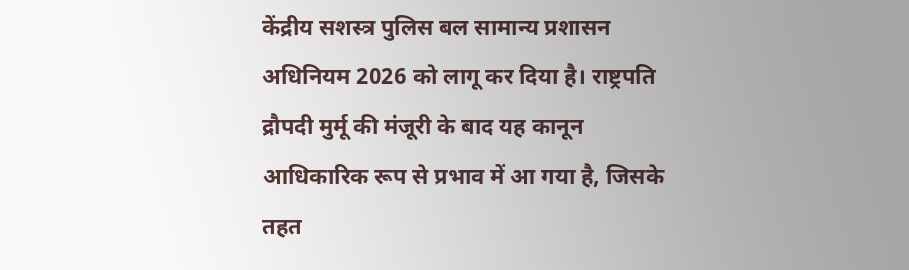केंद्रीय सशस्त्र पुलिस बल सामान्य प्रशासन अधिनियम 2026 को लागू कर दिया है। राष्ट्रपति द्रौपदी मुर्मू की मंजूरी के बाद यह कानून आधिकारिक रूप से प्रभाव में आ गया है, जिसके तहत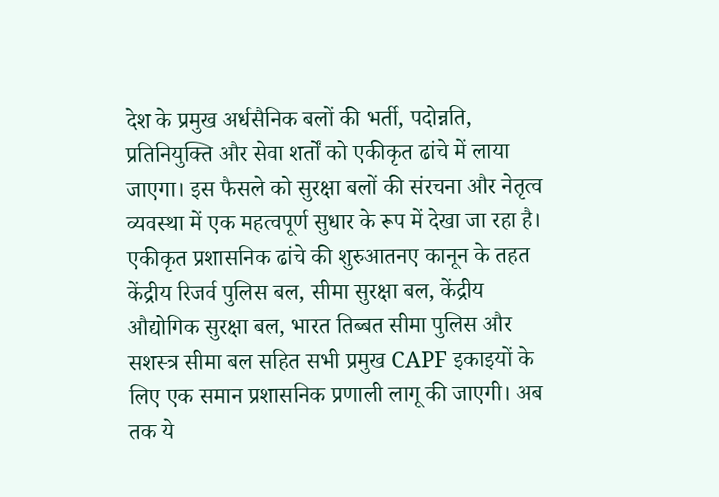देश के प्रमुख अर्धसैनिक बलों की भर्ती, पदोन्नति, प्रतिनियुक्ति और सेवा शर्तों को एकीकृत ढांचे में लाया जाएगा। इस फैसले को सुरक्षा बलों की संरचना और नेतृत्व व्यवस्था में एक महत्वपूर्ण सुधार के रूप में देखा जा रहा है। एकीकृत प्रशासनिक ढांचे की शुरुआतनए कानून के तहत केंद्रीय रिजर्व पुलिस बल, सीमा सुरक्षा बल, केंद्रीय औद्योगिक सुरक्षा बल, भारत तिब्बत सीमा पुलिस और सशस्त्र सीमा बल सहित सभी प्रमुख CAPF इकाइयों के लिए एक समान प्रशासनिक प्रणाली लागू की जाएगी। अब तक ये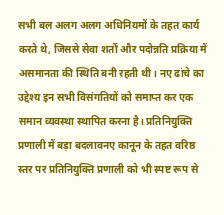सभी बल अलग अलग अधिनियमों के तहत कार्य करते थे, जिससे सेवा शर्तों और पदोन्नति प्रक्रिया में असमानता की स्थिति बनी रहती थी। नए ढांचे का उद्देश्य इन सभी विसंगतियों को समाप्त कर एक समान व्यवस्था स्थापित करना है। प्रतिनियुक्ति प्रणाली में बड़ा बदलावनए कानून के तहत वरिष्ठ स्तर पर प्रतिनियुक्ति प्रणाली को भी स्पष्ट रूप से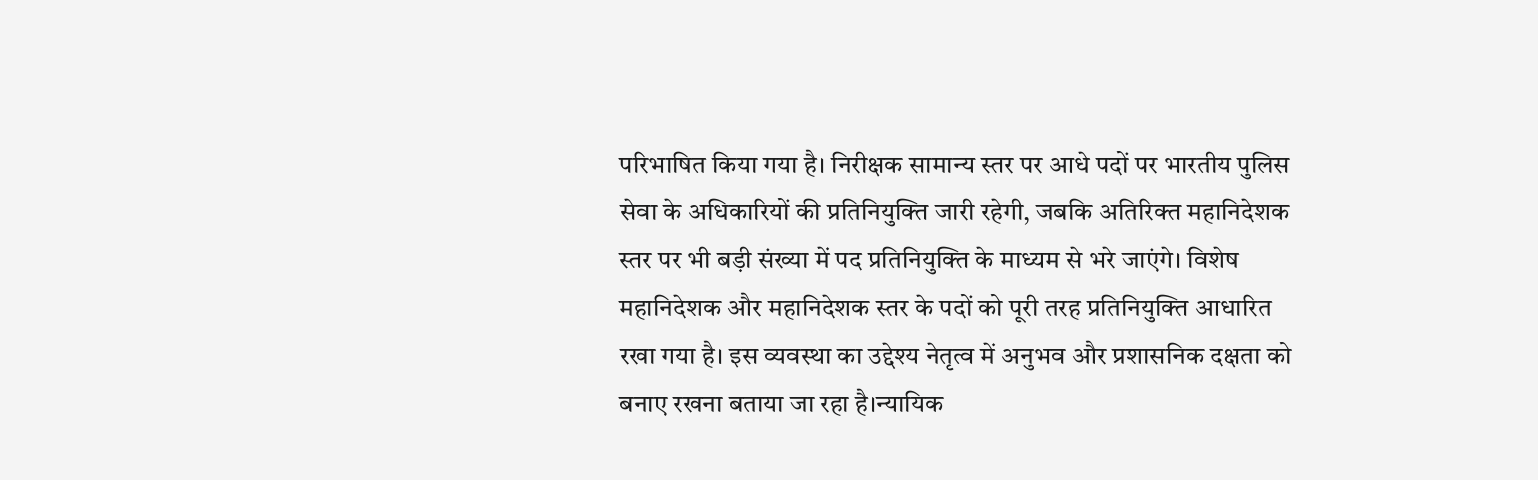परिभाषित किया गया है। निरीक्षक सामान्य स्तर पर आधे पदों पर भारतीय पुलिस सेवा के अधिकारियों की प्रतिनियुक्ति जारी रहेगी, जबकि अतिरिक्त महानिदेशक स्तर पर भी बड़ी संख्या में पद प्रतिनियुक्ति के माध्यम से भरे जाएंगे। विशेष महानिदेशक और महानिदेशक स्तर के पदों को पूरी तरह प्रतिनियुक्ति आधारित रखा गया है। इस व्यवस्था का उद्देश्य नेतृत्व में अनुभव और प्रशासनिक दक्षता को बनाए रखना बताया जा रहा है।न्यायिक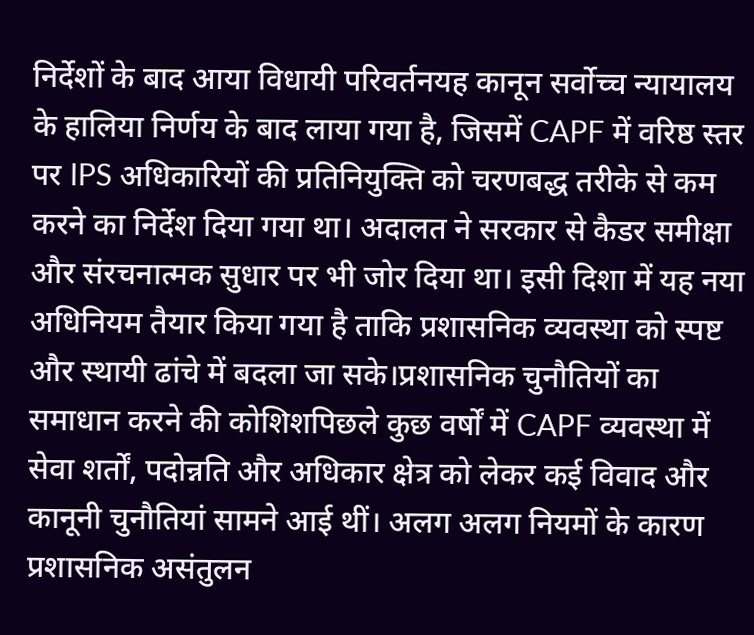निर्देशों के बाद आया विधायी परिवर्तनयह कानून सर्वोच्च न्यायालय के हालिया निर्णय के बाद लाया गया है, जिसमें CAPF में वरिष्ठ स्तर पर IPS अधिकारियों की प्रतिनियुक्ति को चरणबद्ध तरीके से कम करने का निर्देश दिया गया था। अदालत ने सरकार से कैडर समीक्षा और संरचनात्मक सुधार पर भी जोर दिया था। इसी दिशा में यह नया अधिनियम तैयार किया गया है ताकि प्रशासनिक व्यवस्था को स्पष्ट और स्थायी ढांचे में बदला जा सके।प्रशासनिक चुनौतियों का समाधान करने की कोशिशपिछले कुछ वर्षों में CAPF व्यवस्था में सेवा शर्तों, पदोन्नति और अधिकार क्षेत्र को लेकर कई विवाद और कानूनी चुनौतियां सामने आई थीं। अलग अलग नियमों के कारण प्रशासनिक असंतुलन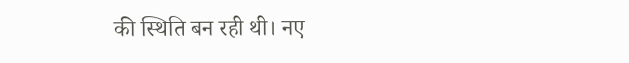की स्थिति बन रही थी। नए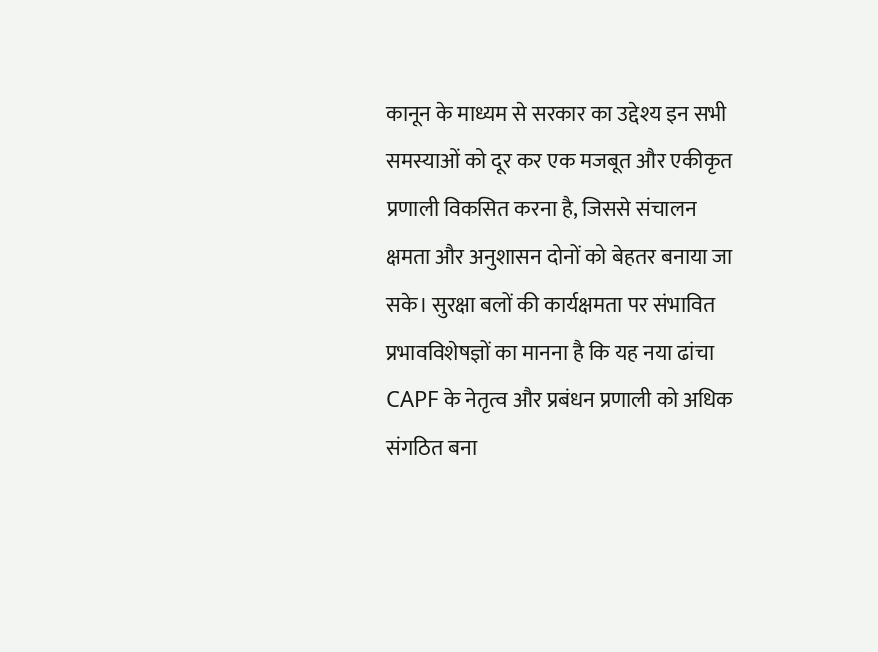कानून के माध्यम से सरकार का उद्देश्य इन सभी समस्याओं को दूर कर एक मजबूत और एकीकृत प्रणाली विकसित करना है, जिससे संचालन क्षमता और अनुशासन दोनों को बेहतर बनाया जा सके। सुरक्षा बलों की कार्यक्षमता पर संभावित प्रभावविशेषज्ञों का मानना है कि यह नया ढांचा CAPF के नेतृत्व और प्रबंधन प्रणाली को अधिक संगठित बना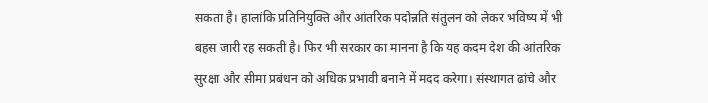सकता है। हालांकि प्रतिनियुक्ति और आंतरिक पदोन्नति संतुलन को लेकर भविष्य में भी बहस जारी रह सकती है। फिर भी सरकार का मानना है कि यह कदम देश की आंतरिक सुरक्षा और सीमा प्रबंधन को अधिक प्रभावी बनाने में मदद करेगा। संस्थागत ढांचे और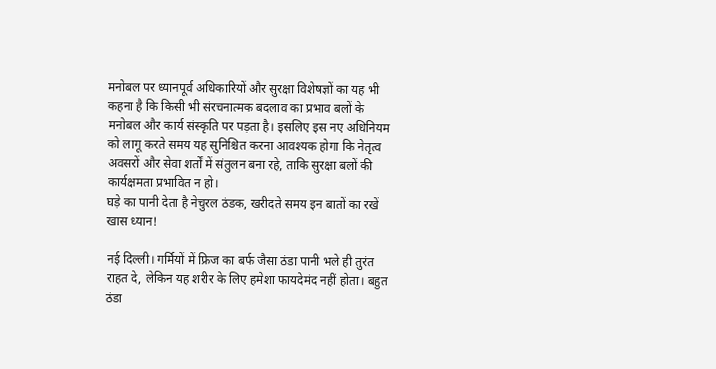मनोबल पर ध्यानपूर्व अधिकारियों और सुरक्षा विशेषज्ञों का यह भी कहना है कि किसी भी संरचनात्मक बदलाव का प्रभाव बलों के मनोबल और कार्य संस्कृति पर पड़ता है। इसलिए इस नए अधिनियम को लागू करते समय यह सुनिश्चित करना आवश्यक होगा कि नेतृत्व अवसरों और सेवा शर्तों में संतुलन बना रहे, ताकि सुरक्षा बलों की कार्यक्षमता प्रभावित न हो।
घड़े का पानी देता है नेचुरल ठंडक, खरीदते समय इन बातों का रखें खास ध्यान!

नई दिल्ली। गर्मियों में फ्रिज का बर्फ जैसा ठंडा पानी भले ही तुरंत राहत दे, लेकिन यह शरीर के लिए हमेशा फायदेमंद नहीं होता। बहुत ठंडा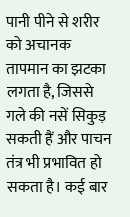पानी पीने से शरीर को अचानक तापमान का झटका लगता है, जिससे गले की नसें सिकुड़ सकती हैं और पाचन तंत्र भी प्रभावित हो सकता है। कई बार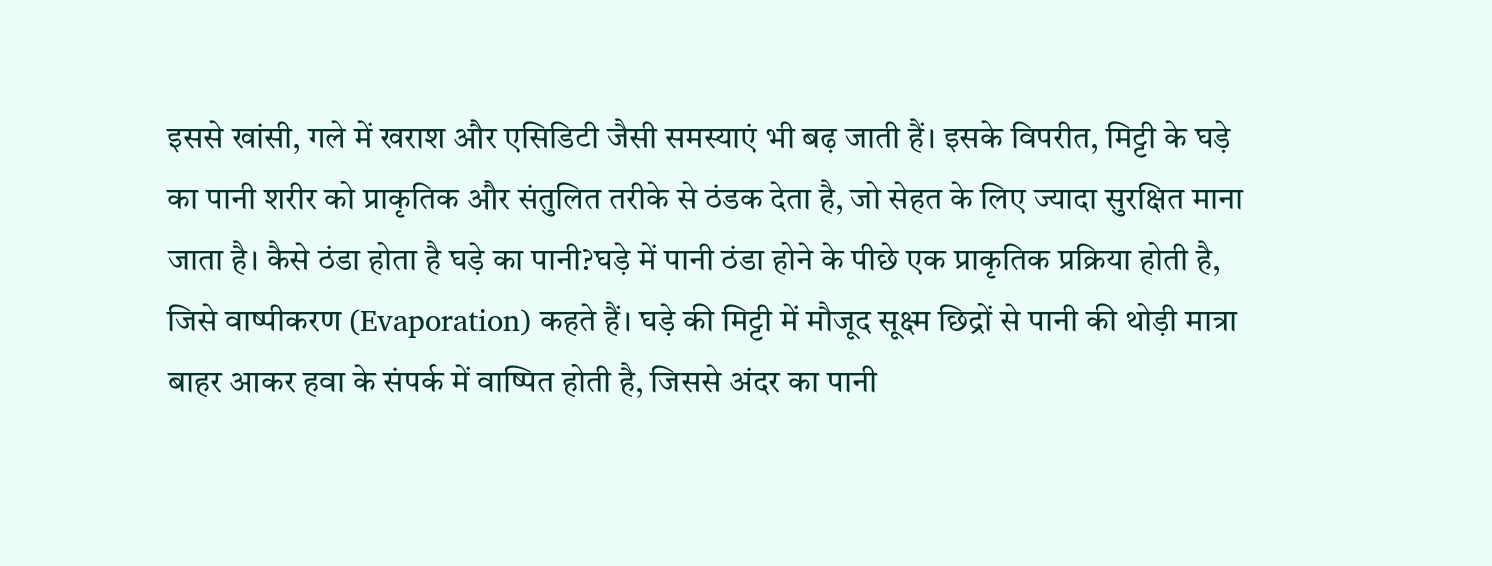इससे खांसी, गले में खराश और एसिडिटी जैसी समस्याएं भी बढ़ जाती हैं। इसके विपरीत, मिट्टी के घड़े का पानी शरीर को प्राकृतिक और संतुलित तरीके से ठंडक देता है, जो सेहत के लिए ज्यादा सुरक्षित माना जाता है। कैसे ठंडा होता है घड़े का पानी?घड़े में पानी ठंडा होने के पीछे एक प्राकृतिक प्रक्रिया होती है, जिसे वाष्पीकरण (Evaporation) कहते हैं। घड़े की मिट्टी में मौजूद सूक्ष्म छिद्रों से पानी की थोड़ी मात्रा बाहर आकर हवा के संपर्क में वाष्पित होती है, जिससे अंदर का पानी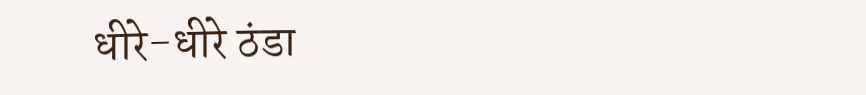धीरे-धीरे ठंडा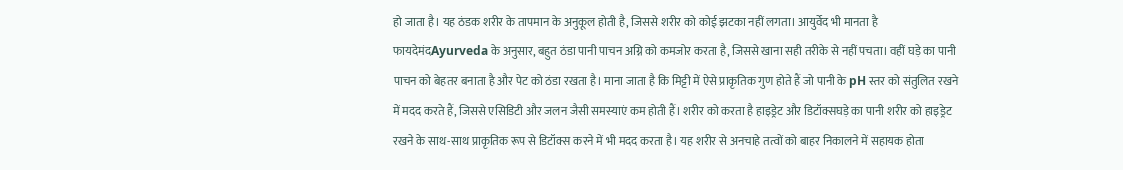हो जाता है। यह ठंडक शरीर के तापमान के अनुकूल होती है, जिससे शरीर को कोई झटका नहीं लगता। आयुर्वेद भी मानता है फायदेमंदAyurveda के अनुसार, बहुत ठंडा पानी पाचन अग्नि को कमजोर करता है, जिससे खाना सही तरीके से नहीं पचता। वहीं घड़े का पानी पाचन को बेहतर बनाता है और पेट को ठंडा रखता है। माना जाता है कि मिट्टी में ऐसे प्राकृतिक गुण होते हैं जो पानी के pH स्तर को संतुलित रखने में मदद करते हैं, जिससे एसिडिटी और जलन जैसी समस्याएं कम होती हैं। शरीर को करता है हाइड्रेट और डिटॉक्सघड़े का पानी शरीर को हाइड्रेट रखने के साथ-साथ प्राकृतिक रूप से डिटॉक्स करने में भी मदद करता है। यह शरीर से अनचाहे तत्वों को बाहर निकालने में सहायक होता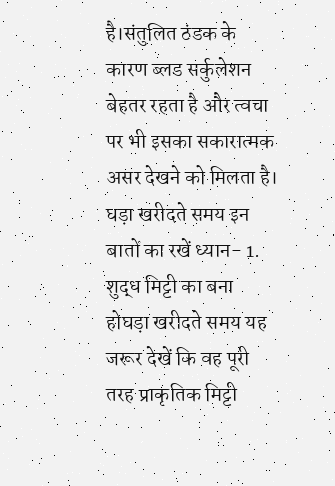है।संतुलित ठंडक के कारण ब्लड सर्कुलेशन बेहतर रहता है और त्वचा पर भी इसका सकारात्मक असर देखने को मिलता है। घड़ा खरीदते समय इन बातों का रखें ध्यान- 1. शुद्ध मिट्टी का बना होघड़ा खरीदते समय यह जरूर देखें कि वह पूरी तरह प्राकृतिक मिट्टी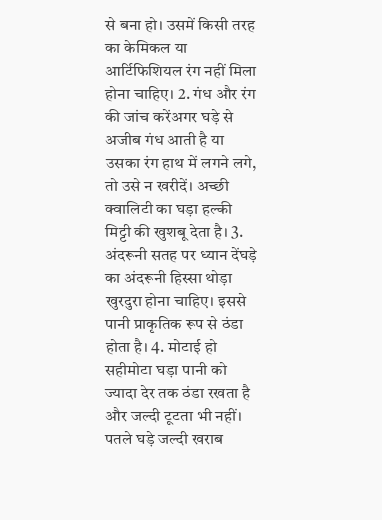से बना हो। उसमें किसी तरह का केमिकल या आर्टिफिशियल रंग नहीं मिला होना चाहिए। 2. गंध और रंग की जांच करेंअगर घड़े से अजीब गंध आती है या उसका रंग हाथ में लगने लगे, तो उसे न खरीदें। अच्छी क्वालिटी का घड़ा हल्की मिट्टी की खुशबू देता है। 3. अंदरूनी सतह पर ध्यान देंघड़े का अंदरूनी हिस्सा थोड़ा खुरदुरा होना चाहिए। इससे पानी प्राकृतिक रूप से ठंडा होता है। 4. मोटाई हो सहीमोटा घड़ा पानी को ज्यादा देर तक ठंडा रखता है और जल्दी टूटता भी नहीं। पतले घड़े जल्दी खराब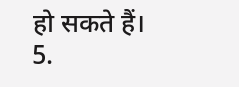हो सकते हैं। 5.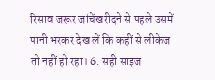रिसाव जरूर जांचेंखरीदने से पहले उसमें पानी भरकर देख लें कि कहीं से लीकेज तो नहीं हो रहा। 6. सही साइज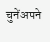चुनेंअपने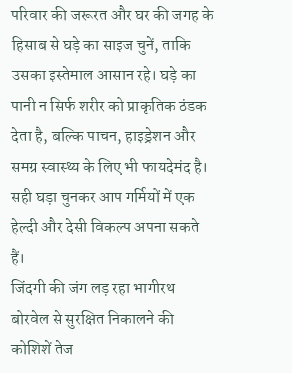परिवार की जरूरत और घर की जगह के हिसाब से घड़े का साइज चुनें, ताकि उसका इस्तेमाल आसान रहे। घड़े का पानी न सिर्फ शरीर को प्राकृतिक ठंडक देता है, बल्कि पाचन, हाइड्रेशन और समग्र स्वास्थ्य के लिए भी फायदेमंद है। सही घड़ा चुनकर आप गर्मियों में एक हेल्दी और देसी विकल्प अपना सकते हैं।
जिंदगी की जंग लड़ रहा भागीरथ बोरवेल से सुरक्षित निकालने की कोशिशें तेज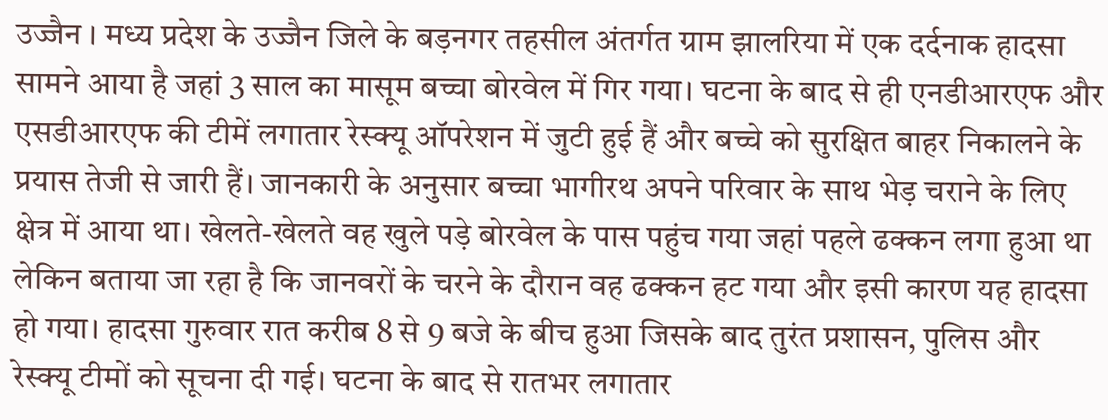उज्जैन । मध्य प्रदेश के उज्जैन जिले के बड़नगर तहसील अंतर्गत ग्राम झालरिया में एक दर्दनाक हादसा सामने आया है जहां 3 साल का मासूम बच्चा बोरवेल में गिर गया। घटना के बाद से ही एनडीआरएफ और एसडीआरएफ की टीमें लगातार रेस्क्यू ऑपरेशन में जुटी हुई हैं और बच्चे को सुरक्षित बाहर निकालने के प्रयास तेजी से जारी हैं। जानकारी के अनुसार बच्चा भागीरथ अपने परिवार के साथ भेड़ चराने के लिए क्षेत्र में आया था। खेलते-खेलते वह खुले पड़े बोरवेल के पास पहुंच गया जहां पहले ढक्कन लगा हुआ था लेकिन बताया जा रहा है कि जानवरों के चरने के दौरान वह ढक्कन हट गया और इसी कारण यह हादसा हो गया। हादसा गुरुवार रात करीब 8 से 9 बजे के बीच हुआ जिसके बाद तुरंत प्रशासन, पुलिस और रेस्क्यू टीमों को सूचना दी गई। घटना के बाद से रातभर लगातार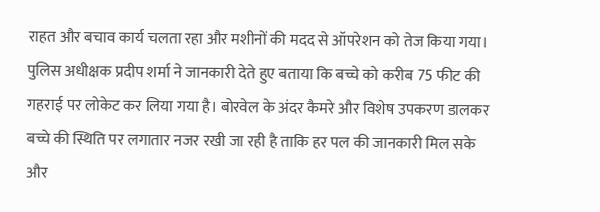राहत और बचाव कार्य चलता रहा और मशीनों की मदद से ऑपरेशन को तेज किया गया। पुलिस अधीक्षक प्रदीप शर्मा ने जानकारी देते हुए बताया कि बच्चे को करीब 75 फीट की गहराई पर लोकेट कर लिया गया है। बोरवेल के अंदर कैमरे और विशेष उपकरण डालकर बच्चे की स्थिति पर लगातार नजर रखी जा रही है ताकि हर पल की जानकारी मिल सके और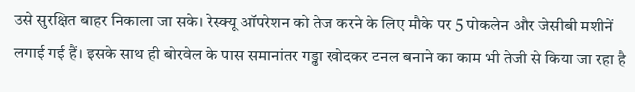उसे सुरक्षित बाहर निकाला जा सके। रेस्क्यू ऑपरेशन को तेज करने के लिए मौके पर 5 पोकलेन और जेसीबी मशीनें लगाई गई हैं। इसके साथ ही बोरवेल के पास समानांतर गड्ढा खोदकर टनल बनाने का काम भी तेजी से किया जा रहा है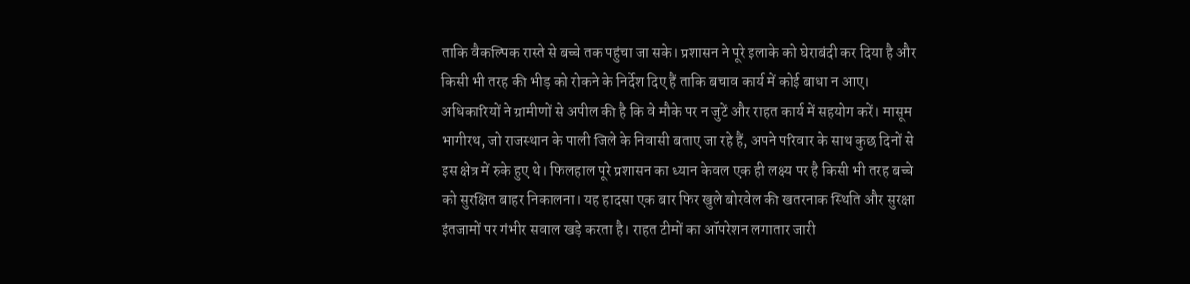ताकि वैकल्पिक रास्ते से बच्चे तक पहुंचा जा सके। प्रशासन ने पूरे इलाके को घेराबंदी कर दिया है और किसी भी तरह की भीड़ को रोकने के निर्देश दिए हैं ताकि बचाव कार्य में कोई बाधा न आए। अधिकारियों ने ग्रामीणों से अपील की है कि वे मौके पर न जुटें और राहत कार्य में सहयोग करें। मासूम भागीरथ, जो राजस्थान के पाली जिले के निवासी बताए जा रहे हैं, अपने परिवार के साथ कुछ दिनों से इस क्षेत्र में रुके हुए थे। फिलहाल पूरे प्रशासन का ध्यान केवल एक ही लक्ष्य पर है किसी भी तरह बच्चे को सुरक्षित बाहर निकालना। यह हादसा एक बार फिर खुले बोरवेल की खतरनाक स्थिति और सुरक्षा इंतजामों पर गंभीर सवाल खड़े करता है। राहत टीमों का ऑपरेशन लगातार जारी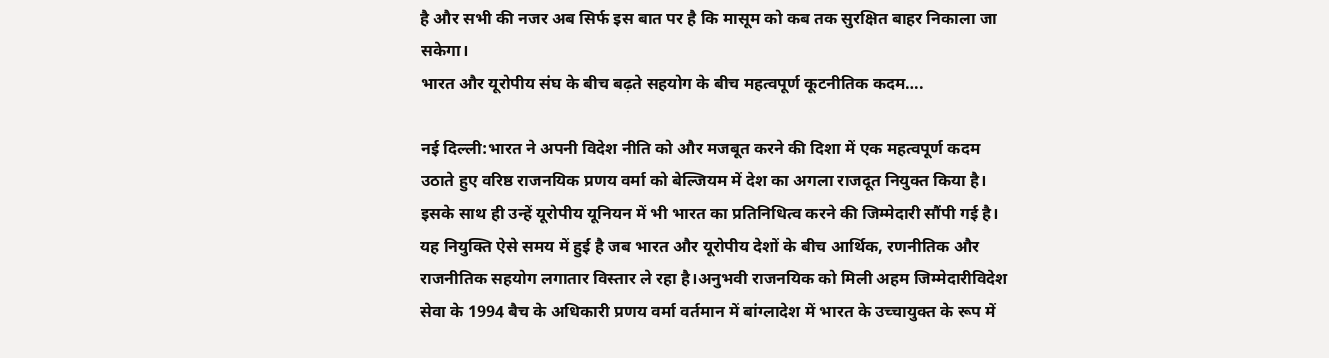है और सभी की नजर अब सिर्फ इस बात पर है कि मासूम को कब तक सुरक्षित बाहर निकाला जा सकेगा।
भारत और यूरोपीय संघ के बीच बढ़ते सहयोग के बीच महत्वपूर्ण कूटनीतिक कदम….

नई दिल्ली:भारत ने अपनी विदेश नीति को और मजबूत करने की दिशा में एक महत्वपूर्ण कदम उठाते हुए वरिष्ठ राजनयिक प्रणय वर्मा को बेल्जियम में देश का अगला राजदूत नियुक्त किया है। इसके साथ ही उन्हें यूरोपीय यूनियन में भी भारत का प्रतिनिधित्व करने की जिम्मेदारी सौंपी गई है। यह नियुक्ति ऐसे समय में हुई है जब भारत और यूरोपीय देशों के बीच आर्थिक, रणनीतिक और राजनीतिक सहयोग लगातार विस्तार ले रहा है।अनुभवी राजनयिक को मिली अहम जिम्मेदारीविदेश सेवा के 1994 बैच के अधिकारी प्रणय वर्मा वर्तमान में बांग्लादेश में भारत के उच्चायुक्त के रूप में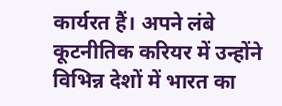कार्यरत हैं। अपने लंबे कूटनीतिक करियर में उन्होंने विभिन्न देशों में भारत का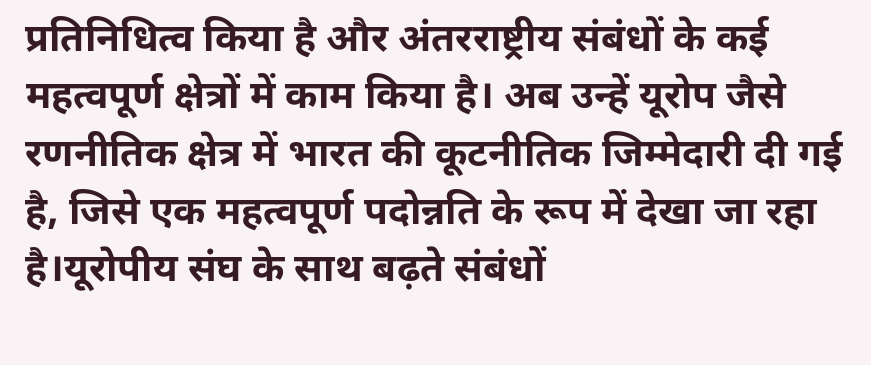प्रतिनिधित्व किया है और अंतरराष्ट्रीय संबंधों के कई महत्वपूर्ण क्षेत्रों में काम किया है। अब उन्हें यूरोप जैसे रणनीतिक क्षेत्र में भारत की कूटनीतिक जिम्मेदारी दी गई है, जिसे एक महत्वपूर्ण पदोन्नति के रूप में देखा जा रहा है।यूरोपीय संघ के साथ बढ़ते संबंधों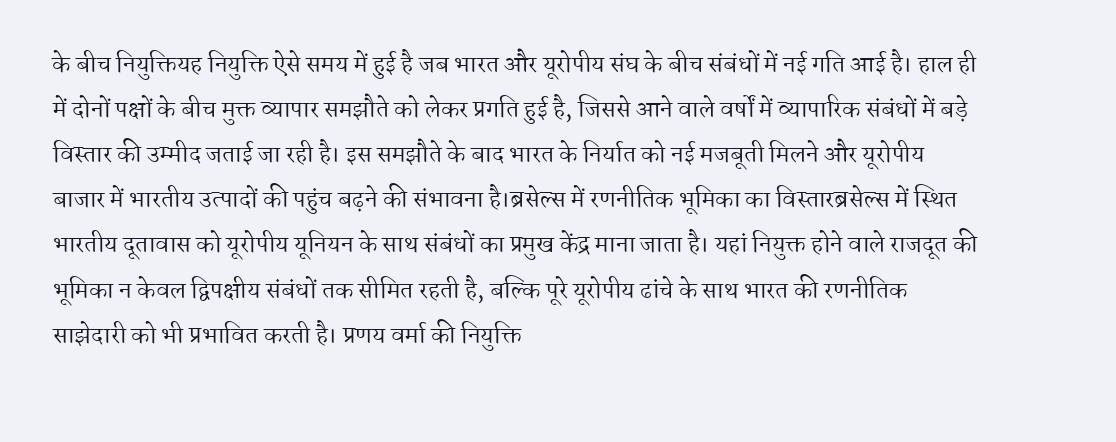के बीच नियुक्तियह नियुक्ति ऐसे समय में हुई है जब भारत और यूरोपीय संघ के बीच संबंधों में नई गति आई है। हाल ही में दोनों पक्षों के बीच मुक्त व्यापार समझौते को लेकर प्रगति हुई है, जिससे आने वाले वर्षों में व्यापारिक संबंधों में बड़े विस्तार की उम्मीद जताई जा रही है। इस समझौते के बाद भारत के निर्यात को नई मजबूती मिलने और यूरोपीय बाजार में भारतीय उत्पादों की पहुंच बढ़ने की संभावना है।ब्रसेल्स में रणनीतिक भूमिका का विस्तारब्रसेल्स में स्थित भारतीय दूतावास को यूरोपीय यूनियन के साथ संबंधों का प्रमुख केंद्र माना जाता है। यहां नियुक्त होने वाले राजदूत की भूमिका न केवल द्विपक्षीय संबंधों तक सीमित रहती है, बल्कि पूरे यूरोपीय ढांचे के साथ भारत की रणनीतिक साझेदारी को भी प्रभावित करती है। प्रणय वर्मा की नियुक्ति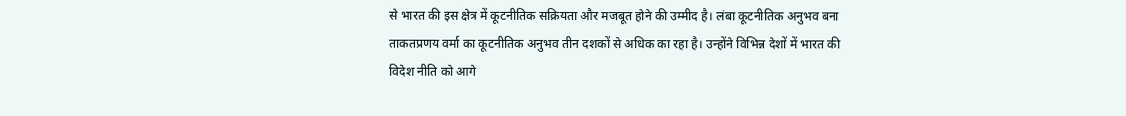से भारत की इस क्षेत्र में कूटनीतिक सक्रियता और मजबूत होने की उम्मीद है। लंबा कूटनीतिक अनुभव बना ताकतप्रणय वर्मा का कूटनीतिक अनुभव तीन दशकों से अधिक का रहा है। उन्होंने विभिन्न देशों में भारत की विदेश नीति को आगे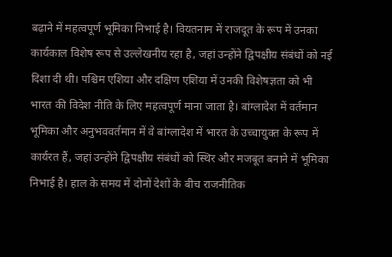बढ़ाने में महत्वपूर्ण भूमिका निभाई है। वियतनाम में राजदूत के रूप में उनका कार्यकाल विशेष रूप से उल्लेखनीय रहा है, जहां उन्होंने द्विपक्षीय संबंधों को नई दिशा दी थी। पश्चिम एशिया और दक्षिण एशिया में उनकी विशेषज्ञता को भी भारत की विदेश नीति के लिए महत्वपूर्ण माना जाता है। बांग्लादेश में वर्तमान भूमिका और अनुभववर्तमान में वे बांग्लादेश में भारत के उच्चायुक्त के रूप में कार्यरत हैं, जहां उन्होंने द्विपक्षीय संबंधों को स्थिर और मजबूत बनाने में भूमिका निभाई है। हाल के समय में दोनों देशों के बीच राजनीतिक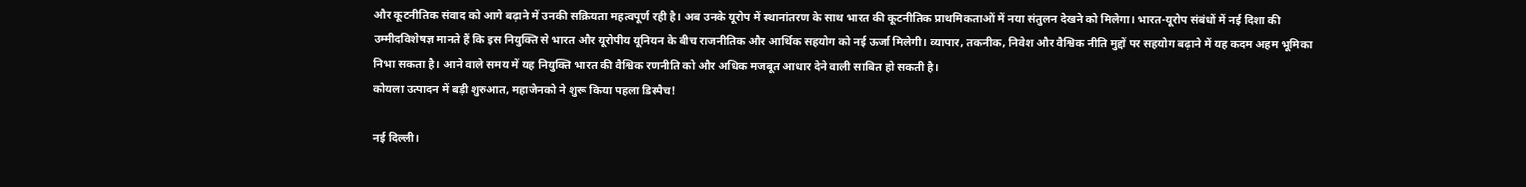और कूटनीतिक संवाद को आगे बढ़ाने में उनकी सक्रियता महत्वपूर्ण रही है। अब उनके यूरोप में स्थानांतरण के साथ भारत की कूटनीतिक प्राथमिकताओं में नया संतुलन देखने को मिलेगा। भारत-यूरोप संबंधों में नई दिशा की उम्मीदविशेषज्ञ मानते हैं कि इस नियुक्ति से भारत और यूरोपीय यूनियन के बीच राजनीतिक और आर्थिक सहयोग को नई ऊर्जा मिलेगी। व्यापार, तकनीक, निवेश और वैश्विक नीति मुद्दों पर सहयोग बढ़ाने में यह कदम अहम भूमिका निभा सकता है। आने वाले समय में यह नियुक्ति भारत की वैश्विक रणनीति को और अधिक मजबूत आधार देने वाली साबित हो सकती है।
कोयला उत्पादन में बड़ी शुरुआत, महाजेनको ने शुरू किया पहला डिस्पैच!

नई दिल्ली।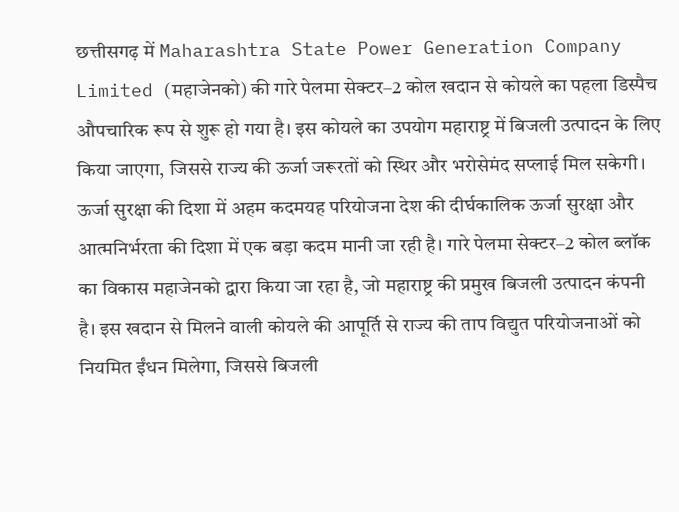छत्तीसगढ़ में Maharashtra State Power Generation Company Limited (महाजेनको) की गारे पेलमा सेक्टर–2 कोल खदान से कोयले का पहला डिस्पैच औपचारिक रूप से शुरू हो गया है। इस कोयले का उपयोग महाराष्ट्र में बिजली उत्पादन के लिए किया जाएगा, जिससे राज्य की ऊर्जा जरूरतों को स्थिर और भरोसेमंद सप्लाई मिल सकेगी। ऊर्जा सुरक्षा की दिशा में अहम कदमयह परियोजना देश की दीर्घकालिक ऊर्जा सुरक्षा और आत्मनिर्भरता की दिशा में एक बड़ा कदम मानी जा रही है। गारे पेलमा सेक्टर–2 कोल ब्लॉक का विकास महाजेनको द्वारा किया जा रहा है, जो महाराष्ट्र की प्रमुख बिजली उत्पादन कंपनी है। इस खदान से मिलने वाली कोयले की आपूर्ति से राज्य की ताप विद्युत परियोजनाओं को नियमित ईंधन मिलेगा, जिससे बिजली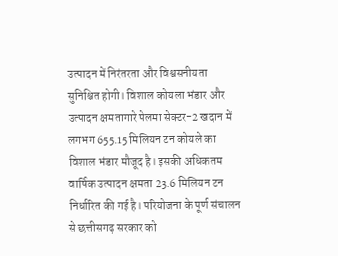उत्पादन में निरंतरता और विश्वसनीयता सुनिश्चित होगी। विशाल कोयला भंडार और उत्पादन क्षमतागारे पेलमा सेक्टर-2 खदान में लगभग 655.15 मिलियन टन कोयले का विशाल भंडार मौजूद है। इसकी अधिकतम वार्षिक उत्पादन क्षमता 23.6 मिलियन टन निर्धारित की गई है। परियोजना के पूर्ण संचालन से छत्तीसगढ़ सरकार को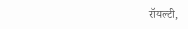रॉयल्टी,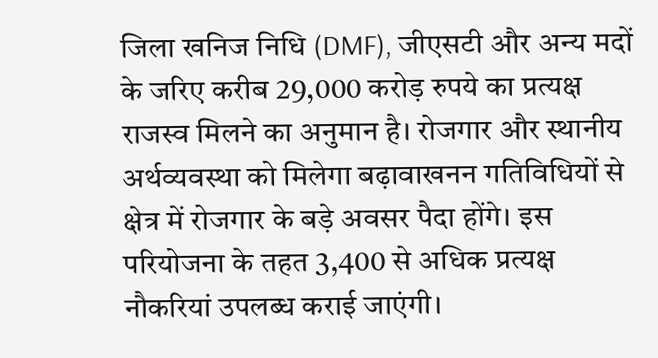जिला खनिज निधि (DMF), जीएसटी और अन्य मदों के जरिए करीब 29,000 करोड़ रुपये का प्रत्यक्ष राजस्व मिलने का अनुमान है। रोजगार और स्थानीय अर्थव्यवस्था को मिलेगा बढ़ावाखनन गतिविधियों से क्षेत्र में रोजगार के बड़े अवसर पैदा होंगे। इस परियोजना के तहत 3,400 से अधिक प्रत्यक्ष नौकरियां उपलब्ध कराई जाएंगी।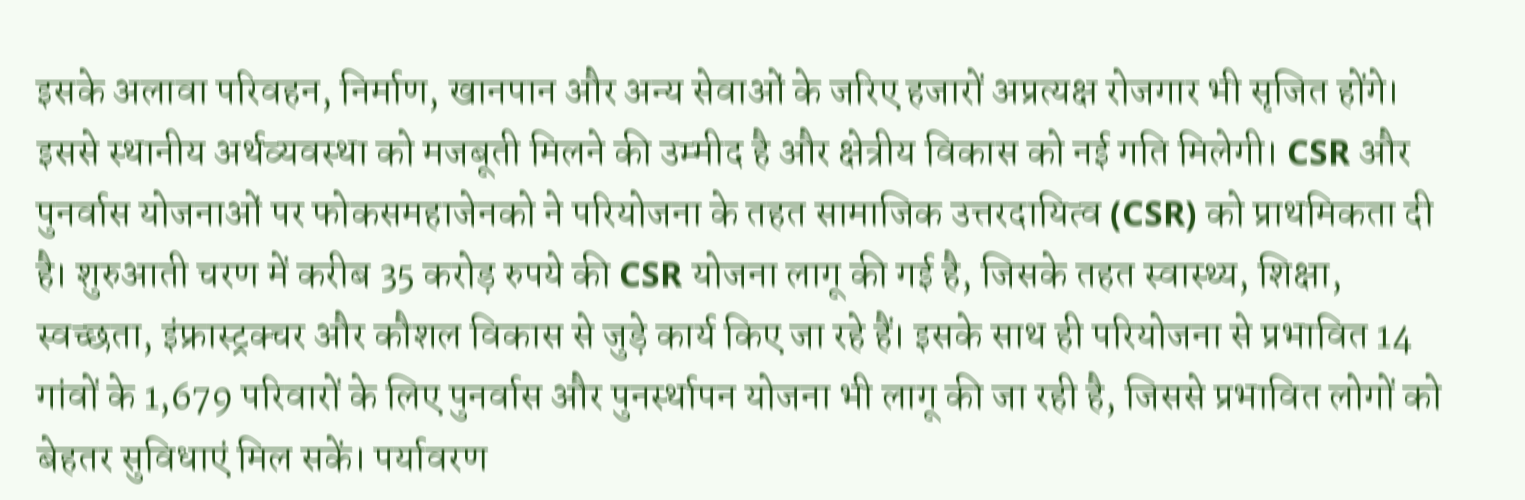इसके अलावा परिवहन, निर्माण, खानपान और अन्य सेवाओं के जरिए हजारों अप्रत्यक्ष रोजगार भी सृजित होंगे। इससे स्थानीय अर्थव्यवस्था को मजबूती मिलने की उम्मीद है और क्षेत्रीय विकास को नई गति मिलेगी। CSR और पुनर्वास योजनाओं पर फोकसमहाजेनको ने परियोजना के तहत सामाजिक उत्तरदायित्व (CSR) को प्राथमिकता दी है। शुरुआती चरण में करीब 35 करोड़ रुपये की CSR योजना लागू की गई है, जिसके तहत स्वास्थ्य, शिक्षा, स्वच्छता, इंफ्रास्ट्रक्चर और कौशल विकास से जुड़े कार्य किए जा रहे हैं। इसके साथ ही परियोजना से प्रभावित 14 गांवों के 1,679 परिवारों के लिए पुनर्वास और पुनर्स्थापन योजना भी लागू की जा रही है, जिससे प्रभावित लोगों को बेहतर सुविधाएं मिल सकें। पर्यावरण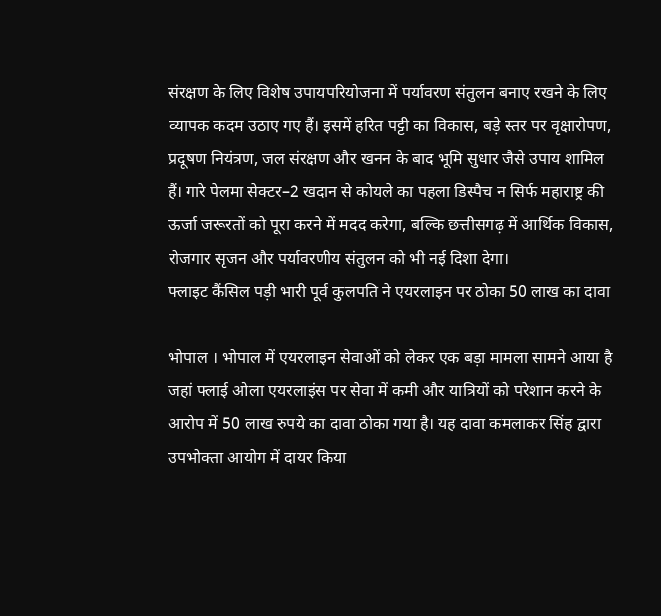संरक्षण के लिए विशेष उपायपरियोजना में पर्यावरण संतुलन बनाए रखने के लिए व्यापक कदम उठाए गए हैं। इसमें हरित पट्टी का विकास, बड़े स्तर पर वृक्षारोपण, प्रदूषण नियंत्रण, जल संरक्षण और खनन के बाद भूमि सुधार जैसे उपाय शामिल हैं। गारे पेलमा सेक्टर–2 खदान से कोयले का पहला डिस्पैच न सिर्फ महाराष्ट्र की ऊर्जा जरूरतों को पूरा करने में मदद करेगा, बल्कि छत्तीसगढ़ में आर्थिक विकास, रोजगार सृजन और पर्यावरणीय संतुलन को भी नई दिशा देगा।
फ्लाइट कैंसिल पड़ी भारी पूर्व कुलपति ने एयरलाइन पर ठोका 50 लाख का दावा

भोपाल । भोपाल में एयरलाइन सेवाओं को लेकर एक बड़ा मामला सामने आया है जहां फ्लाई ओला एयरलाइंस पर सेवा में कमी और यात्रियों को परेशान करने के आरोप में 50 लाख रुपये का दावा ठोका गया है। यह दावा कमलाकर सिंह द्वारा उपभोक्ता आयोग में दायर किया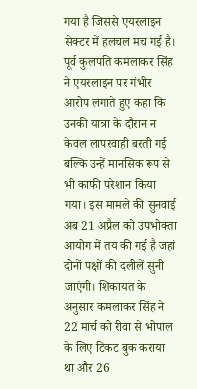गया है जिससे एयरलाइन सेक्टर में हलचल मच गई है। पूर्व कुलपति कमलाकर सिंह ने एयरलाइन पर गंभीर आरोप लगाते हुए कहा कि उनकी यात्रा के दौरान न केवल लापरवाही बरती गई बल्कि उन्हें मानसिक रूप से भी काफी परेशान किया गया। इस मामले की सुनवाई अब 21 अप्रैल को उपभोक्ता आयोग में तय की गई है जहां दोनों पक्षों की दलीलें सुनी जाएंगी। शिकायत के अनुसार कमलाकर सिंह ने 22 मार्च को रीवा से भोपाल के लिए टिकट बुक कराया था और 26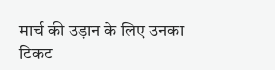मार्च की उड़ान के लिए उनका टिकट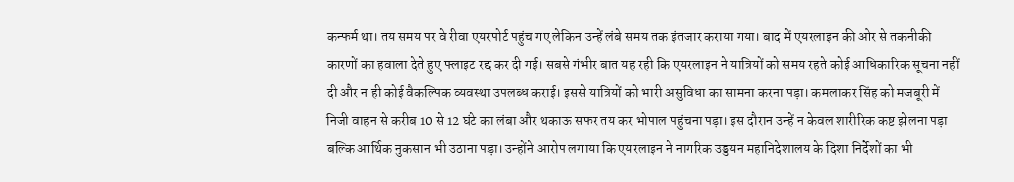कन्फर्म था। तय समय पर वे रीवा एयरपोर्ट पहुंच गए लेकिन उन्हें लंबे समय तक इंतजार कराया गया। बाद में एयरलाइन की ओर से तकनीकी कारणों का हवाला देते हुए फ्लाइट रद्द कर दी गई। सबसे गंभीर बात यह रही कि एयरलाइन ने यात्रियों को समय रहते कोई आधिकारिक सूचना नहीं दी और न ही कोई वैकल्पिक व्यवस्था उपलब्ध कराई। इससे यात्रियों को भारी असुविधा का सामना करना पड़ा। कमलाकर सिंह को मजबूरी में निजी वाहन से करीब 10 से 12 घंटे का लंबा और थकाऊ सफर तय कर भोपाल पहुंचना पड़ा। इस दौरान उन्हें न केवल शारीरिक कष्ट झेलना पड़ा बल्कि आर्थिक नुकसान भी उठाना पड़ा। उन्होंने आरोप लगाया कि एयरलाइन ने नागरिक उड्डयन महानिदेशालय के दिशा निर्देशों का भी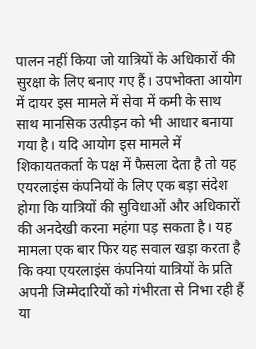पालन नहीं किया जो यात्रियों के अधिकारों की सुरक्षा के लिए बनाए गए हैं। उपभोक्ता आयोग में दायर इस मामले में सेवा में कमी के साथ साथ मानसिक उत्पीड़न को भी आधार बनाया गया है। यदि आयोग इस मामले में शिकायतकर्ता के पक्ष में फैसला देता है तो यह एयरलाइंस कंपनियों के लिए एक बड़ा संदेश होगा कि यात्रियों की सुविधाओं और अधिकारों की अनदेखी करना महंगा पड़ सकता है। यह मामला एक बार फिर यह सवाल खड़ा करता है कि क्या एयरलाइंस कंपनियां यात्रियों के प्रति अपनी जिम्मेदारियों को गंभीरता से निभा रही हैं या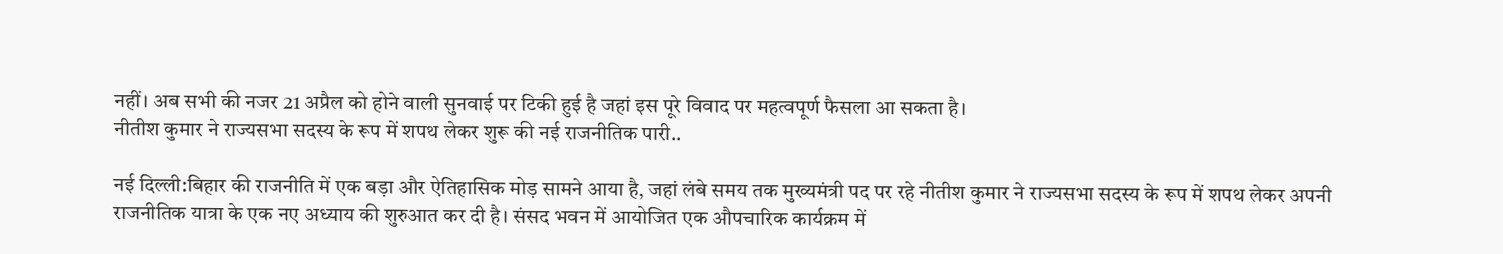नहीं। अब सभी की नजर 21 अप्रैल को होने वाली सुनवाई पर टिकी हुई है जहां इस पूरे विवाद पर महत्वपूर्ण फैसला आ सकता है।
नीतीश कुमार ने राज्यसभा सदस्य के रूप में शपथ लेकर शुरू की नई राजनीतिक पारी..

नई दिल्ली:बिहार की राजनीति में एक बड़ा और ऐतिहासिक मोड़ सामने आया है, जहां लंबे समय तक मुख्यमंत्री पद पर रहे नीतीश कुमार ने राज्यसभा सदस्य के रूप में शपथ लेकर अपनी राजनीतिक यात्रा के एक नए अध्याय की शुरुआत कर दी है। संसद भवन में आयोजित एक औपचारिक कार्यक्रम में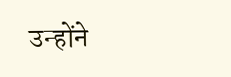उन्होंने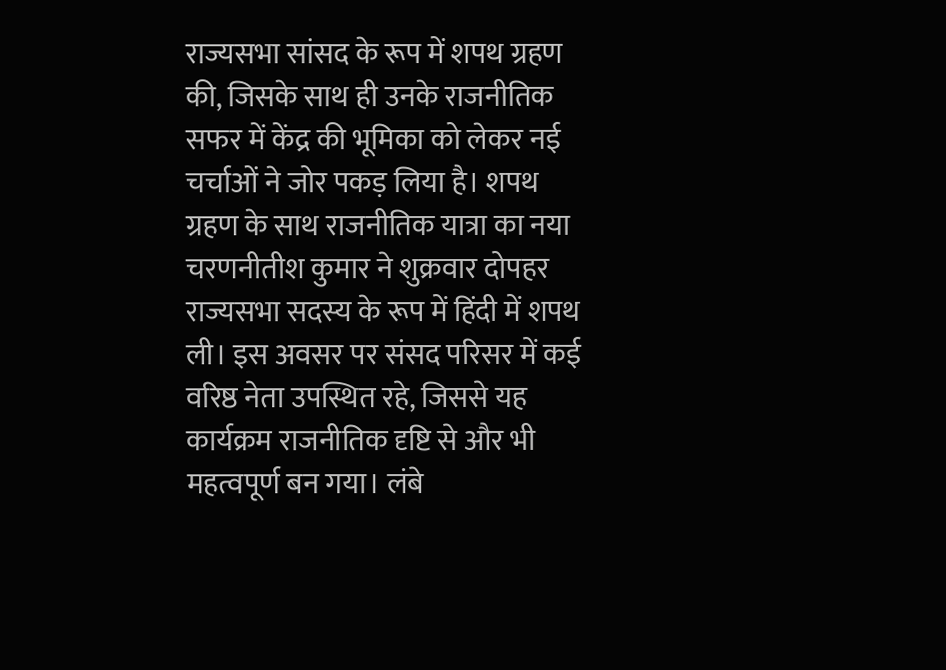राज्यसभा सांसद के रूप में शपथ ग्रहण की, जिसके साथ ही उनके राजनीतिक सफर में केंद्र की भूमिका को लेकर नई चर्चाओं ने जोर पकड़ लिया है। शपथ ग्रहण के साथ राजनीतिक यात्रा का नया चरणनीतीश कुमार ने शुक्रवार दोपहर राज्यसभा सदस्य के रूप में हिंदी में शपथ ली। इस अवसर पर संसद परिसर में कई वरिष्ठ नेता उपस्थित रहे, जिससे यह कार्यक्रम राजनीतिक दृष्टि से और भी महत्वपूर्ण बन गया। लंबे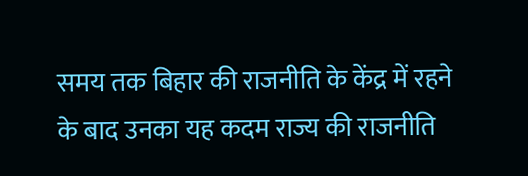समय तक बिहार की राजनीति के केंद्र में रहने के बाद उनका यह कदम राज्य की राजनीति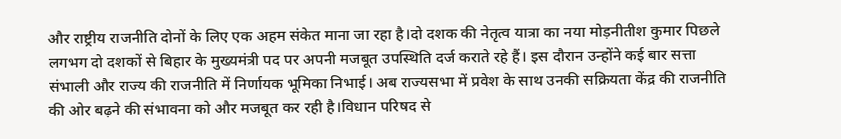और राष्ट्रीय राजनीति दोनों के लिए एक अहम संकेत माना जा रहा है।दो दशक की नेतृत्व यात्रा का नया मोड़नीतीश कुमार पिछले लगभग दो दशकों से बिहार के मुख्यमंत्री पद पर अपनी मजबूत उपस्थिति दर्ज कराते रहे हैं। इस दौरान उन्होंने कई बार सत्ता संभाली और राज्य की राजनीति में निर्णायक भूमिका निभाई। अब राज्यसभा में प्रवेश के साथ उनकी सक्रियता केंद्र की राजनीति की ओर बढ़ने की संभावना को और मजबूत कर रही है।विधान परिषद से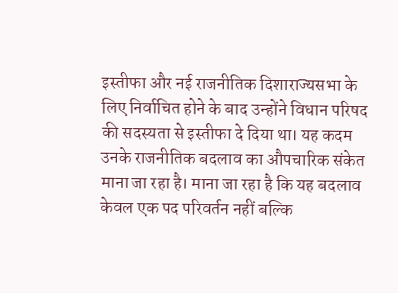इस्तीफा और नई राजनीतिक दिशाराज्यसभा के लिए निर्वाचित होने के बाद उन्होंने विधान परिषद की सदस्यता से इस्तीफा दे दिया था। यह कदम उनके राजनीतिक बदलाव का औपचारिक संकेत माना जा रहा है। माना जा रहा है कि यह बदलाव केवल एक पद परिवर्तन नहीं बल्कि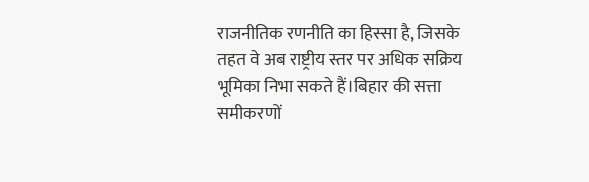राजनीतिक रणनीति का हिस्सा है, जिसके तहत वे अब राष्ट्रीय स्तर पर अधिक सक्रिय भूमिका निभा सकते हैं।बिहार की सत्ता समीकरणों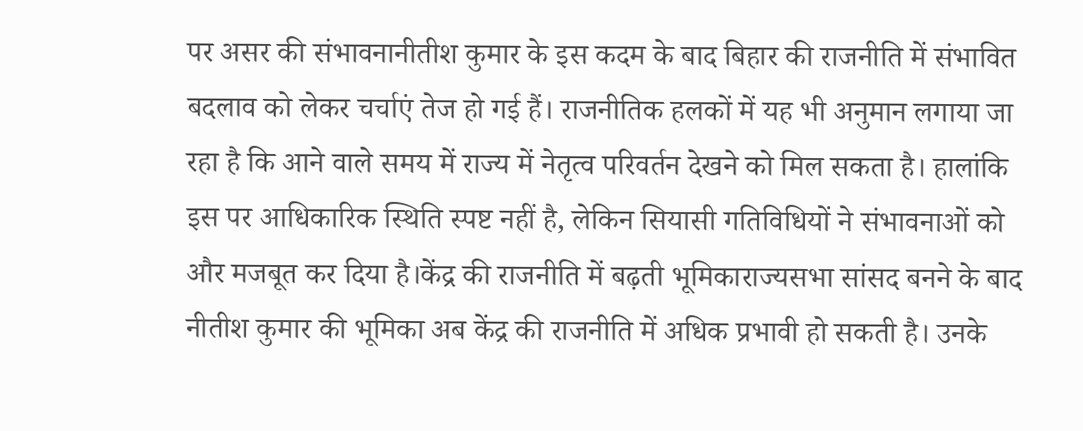पर असर की संभावनानीतीश कुमार के इस कदम के बाद बिहार की राजनीति में संभावित बदलाव को लेकर चर्चाएं तेज हो गई हैं। राजनीतिक हलकों में यह भी अनुमान लगाया जा रहा है कि आने वाले समय में राज्य में नेतृत्व परिवर्तन देखने को मिल सकता है। हालांकि इस पर आधिकारिक स्थिति स्पष्ट नहीं है, लेकिन सियासी गतिविधियों ने संभावनाओं को और मजबूत कर दिया है।केंद्र की राजनीति में बढ़ती भूमिकाराज्यसभा सांसद बनने के बाद नीतीश कुमार की भूमिका अब केंद्र की राजनीति में अधिक प्रभावी हो सकती है। उनके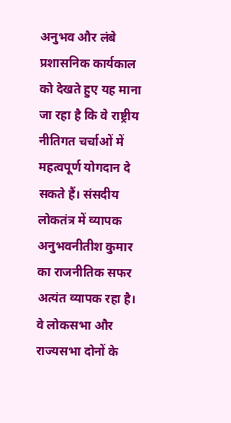अनुभव और लंबे प्रशासनिक कार्यकाल को देखते हुए यह माना जा रहा है कि वे राष्ट्रीय नीतिगत चर्चाओं में महत्वपूर्ण योगदान दे सकते हैं। संसदीय लोकतंत्र में व्यापक अनुभवनीतीश कुमार का राजनीतिक सफर अत्यंत व्यापक रहा है। वे लोकसभा और राज्यसभा दोनों के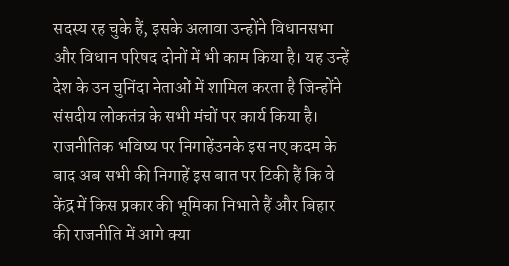सदस्य रह चुके हैं, इसके अलावा उन्होंने विधानसभा और विधान परिषद दोनों में भी काम किया है। यह उन्हें देश के उन चुनिंदा नेताओं में शामिल करता है जिन्होंने संसदीय लोकतंत्र के सभी मंचों पर कार्य किया है। राजनीतिक भविष्य पर निगाहेंउनके इस नए कदम के बाद अब सभी की निगाहें इस बात पर टिकी हैं कि वे केंद्र में किस प्रकार की भूमिका निभाते हैं और बिहार की राजनीति में आगे क्या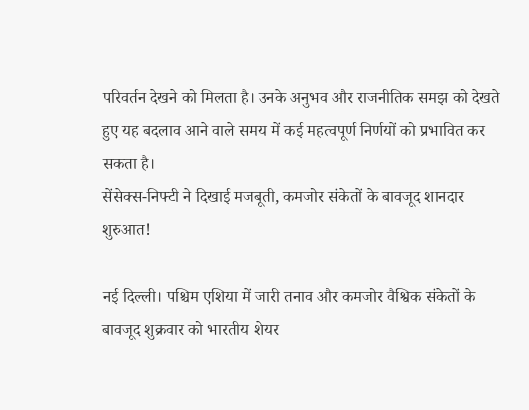परिवर्तन देखने को मिलता है। उनके अनुभव और राजनीतिक समझ को देखते हुए यह बदलाव आने वाले समय में कई महत्वपूर्ण निर्णयों को प्रभावित कर सकता है।
सेंसेक्स-निफ्टी ने दिखाई मजबूती, कमजोर संकेतों के बावजूद शानदार शुरुआत!

नई दिल्ली। पश्चिम एशिया में जारी तनाव और कमजोर वैश्विक संकेतों के बावजूद शुक्रवार को भारतीय शेयर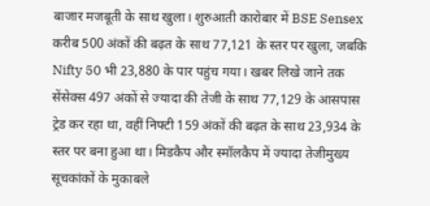बाजार मजबूती के साथ खुला। शुरुआती कारोबार में BSE Sensex करीब 500 अंकों की बढ़त के साथ 77,121 के स्तर पर खुला, जबकि Nifty 50 भी 23,880 के पार पहुंच गया। खबर लिखे जाने तक सेंसेक्स 497 अंकों से ज्यादा की तेजी के साथ 77,129 के आसपास ट्रेड कर रहा था, वहीं निफ्टी 159 अंकों की बढ़त के साथ 23,934 के स्तर पर बना हुआ था। मिडकैप और स्मॉलकैप में ज्यादा तेजीमुख्य सूचकांकों के मुकाबले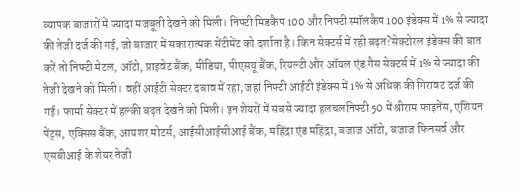व्यापक बाजारों में ज्यादा मजबूती देखने को मिली। निफ्टी मिडकैप 100 और निफ्टी स्मॉलकैप 100 इंडेक्स में 1% से ज्यादा की तेजी दर्ज की गई, जो बाजार में सकारात्मक सेंटीमेंट को दर्शाता है। किन सेक्टर्स में रही बढ़त?सेक्टोरल इंडेक्स की बात करें तो निफ्टी मेटल, ऑटो, प्राइवेट बैंक, मीडिया, पीएसयू बैंक, रियल्टी और ऑयल एंड गैस सेक्टर्स में 1% से ज्यादा की तेजी देखने को मिली। वहीं आईटी सेक्टर दबाव में रहा, जहां निफ्टी आईटी इंडेक्स में 1% से अधिक की गिरावट दर्ज की गई। फार्मा सेक्टर में हल्की बढ़त देखने को मिली। इन शेयरों में सबसे ज्यादा हलचलनिफ्टी 50 में श्रीराम फाइनेंस, एशियन पेंट्स, एक्सिस बैंक, आयशर मोटर्स, आईसीआईसीआई बैंक, महिंद्रा एंड महिंद्रा, बजाज ऑटो, बजाज फिनसर्व और एसबीआई के शेयर तेजी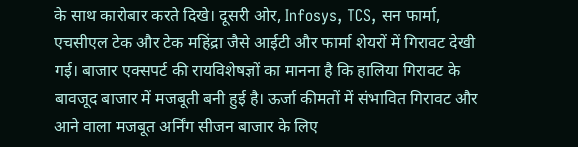के साथ कारोबार करते दिखे। दूसरी ओर, Infosys, TCS, सन फार्मा, एचसीएल टेक और टेक महिंद्रा जैसे आईटी और फार्मा शेयरों में गिरावट देखी गई। बाजार एक्सपर्ट की रायविशेषज्ञों का मानना है कि हालिया गिरावट के बावजूद बाजार में मजबूती बनी हुई है। ऊर्जा कीमतों में संभावित गिरावट और आने वाला मजबूत अर्निंग सीजन बाजार के लिए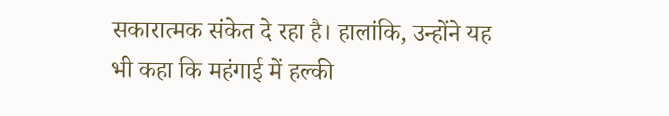सकारात्मक संकेत दे रहा है। हालांकि, उन्होंने यह भी कहा कि महंगाई में हल्की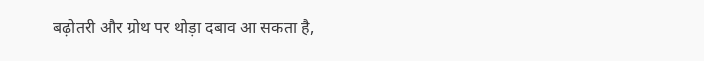बढ़ोतरी और ग्रोथ पर थोड़ा दबाव आ सकता है,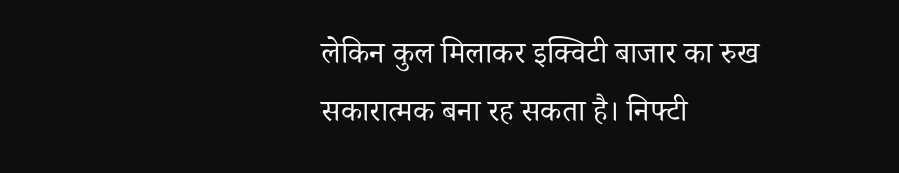लेकिन कुल मिलाकर इक्विटी बाजार का रुख सकारात्मक बना रह सकता है। निफ्टी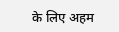के लिए अहम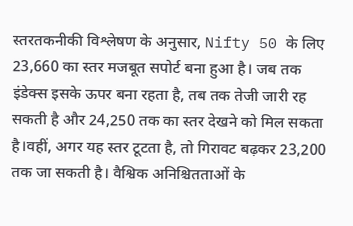स्तरतकनीकी विश्लेषण के अनुसार, Nifty 50 के लिए 23,660 का स्तर मजबूत सपोर्ट बना हुआ है। जब तक इंडेक्स इसके ऊपर बना रहता है, तब तक तेजी जारी रह सकती है और 24,250 तक का स्तर देखने को मिल सकता है।वहीं, अगर यह स्तर टूटता है, तो गिरावट बढ़कर 23,200 तक जा सकती है। वैश्विक अनिश्चितताओं के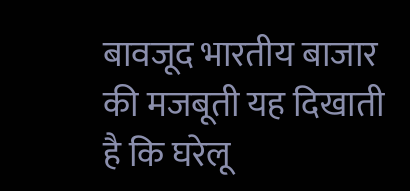बावजूद भारतीय बाजार की मजबूती यह दिखाती है कि घरेलू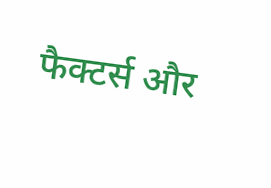फैक्टर्स और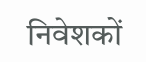निवेशकों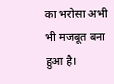का भरोसा अभी भी मजबूत बना हुआ है।